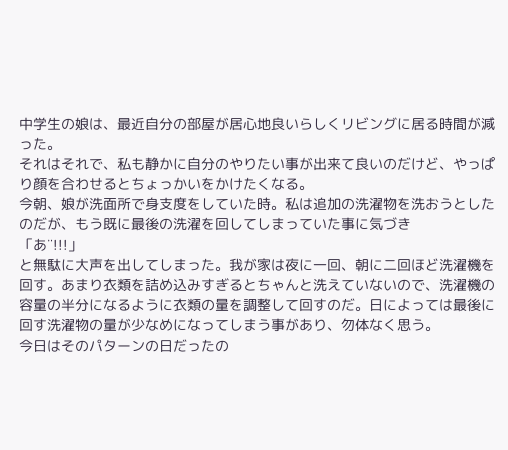中学生の娘は、最近自分の部屋が居心地良いらしくリビングに居る時間が減った。
それはそれで、私も静かに自分のやりたい事が出来て良いのだけど、やっぱり顔を合わせるとちょっかいをかけたくなる。
今朝、娘が洗面所で身支度をしていた時。私は追加の洗濯物を洗おうとしたのだが、もう既に最後の洗濯を回してしまっていた事に気づき
「あ¨!!!」
と無駄に大声を出してしまった。我が家は夜に一回、朝に二回ほど洗濯機を回す。あまり衣類を詰め込みすぎるとちゃんと洗えていないので、洗濯機の容量の半分になるように衣類の量を調整して回すのだ。日によっては最後に回す洗濯物の量が少なめになってしまう事があり、勿体なく思う。
今日はそのパターンの日だったの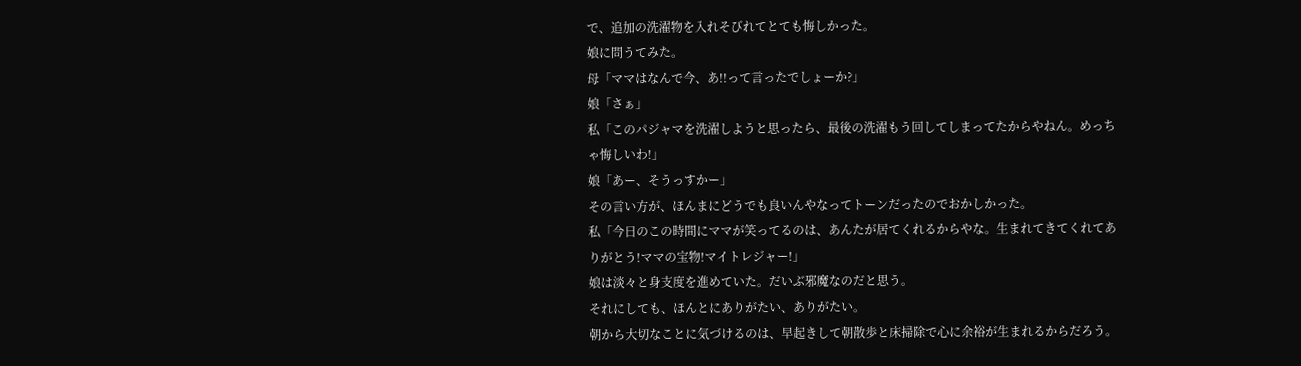で、追加の洗濯物を入れそびれてとても悔しかった。
娘に問うてみた。
母「ママはなんで今、あ!!って言ったでしょーか?」
娘「さぁ」
私「このパジャマを洗濯しようと思ったら、最後の洗濯もう回してしまってたからやねん。めっちゃ悔しいわ!」
娘「あー、そうっすかー」
その言い方が、ほんまにどうでも良いんやなってトーンだったのでおかしかった。
私「今日のこの時間にママが笑ってるのは、あんたが居てくれるからやな。生まれてきてくれてありがとう!ママの宝物!マイトレジャー!」
娘は淡々と身支度を進めていた。だいぶ邪魔なのだと思う。
それにしても、ほんとにありがたい、ありがたい。
朝から大切なことに気づけるのは、早起きして朝散歩と床掃除で心に余裕が生まれるからだろう。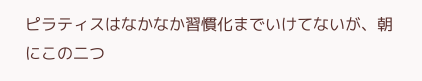ピラティスはなかなか習慣化までいけてないが、朝にこの二つ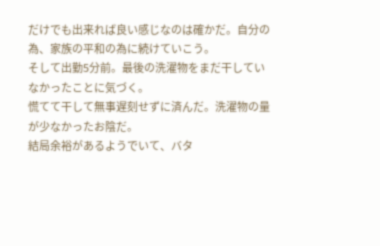だけでも出来れば良い感じなのは確かだ。自分の為、家族の平和の為に続けていこう。
そして出勤5分前。最後の洗濯物をまだ干していなかったことに気づく。
慌てて干して無事遅刻せずに済んだ。洗濯物の量が少なかったお陰だ。
結局余裕があるようでいて、バタ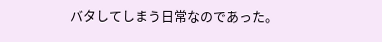バタしてしまう日常なのであった。